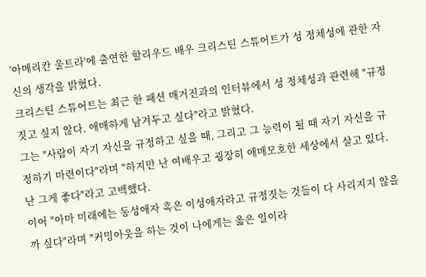'아메리칸 울트라'에 출연한 할리우드 배우 크리스틴 스튜어트가 성 정체성에 관한 자신의 생각을 밝혔다.
크리스틴 스튜어트는 최근 한 패션 매거진과의 인터뷰에서 성 정체성과 관련해 "규정짓고 싶지 않다. 애매하게 남겨두고 싶다"라고 밝혔다.
그는 "사람이 자기 자신을 규정하고 싶을 때, 그리고 그 능력이 될 때 자기 자신을 규정하기 마련이다"라며 "하지만 난 여배우고 굉장히 애매모호한 세상에서 살고 있다. 난 그게 좋다"라고 고백했다.
이어 "아마 미래에는 동성애자 혹은 이성애자라고 규정짓는 것들이 다 사리지지 않을까 싶다"라며 "커밍아웃을 하는 것이 나에게는 옳은 일이라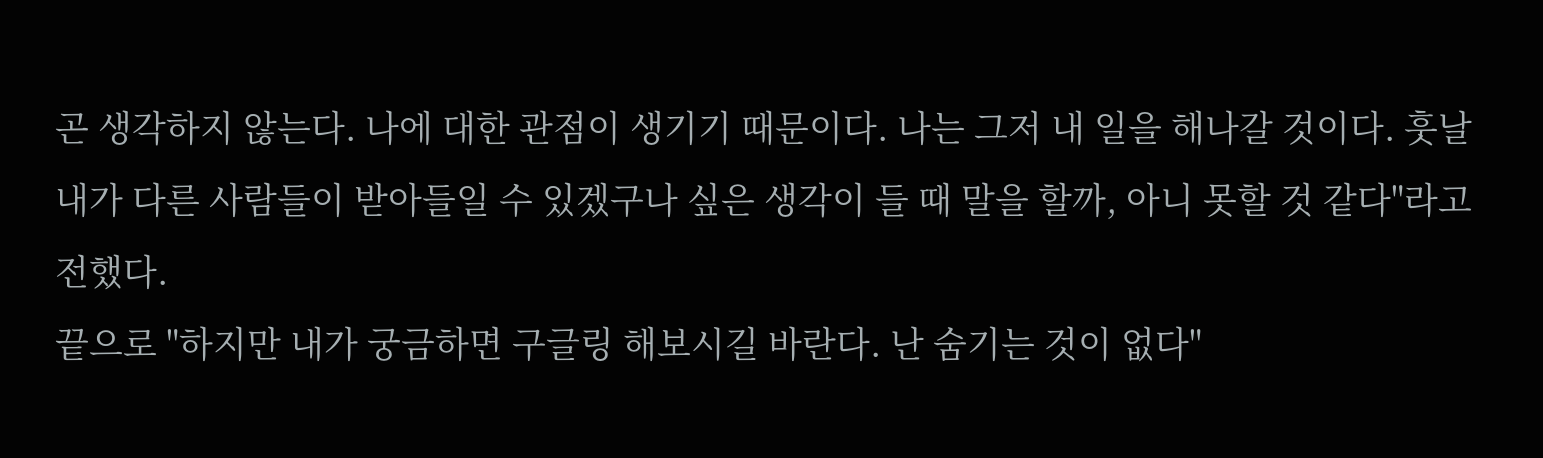곤 생각하지 않는다. 나에 대한 관점이 생기기 때문이다. 나는 그저 내 일을 해나갈 것이다. 훗날 내가 다른 사람들이 받아들일 수 있겠구나 싶은 생각이 들 때 말을 할까, 아니 못할 것 같다"라고 전했다.
끝으로 "하지만 내가 궁금하면 구글링 해보시길 바란다. 난 숨기는 것이 없다"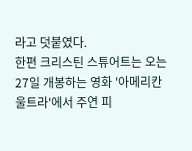라고 덧붙였다.
한편 크리스틴 스튜어트는 오는 27일 개봉하는 영화 '아메리칸 울트라'에서 주연 피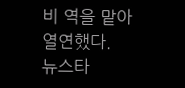비 역을 맡아 열연했다.
뉴스타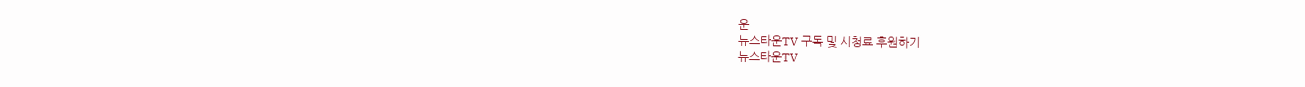운
뉴스타운TV 구독 및 시청료 후원하기
뉴스타운TV